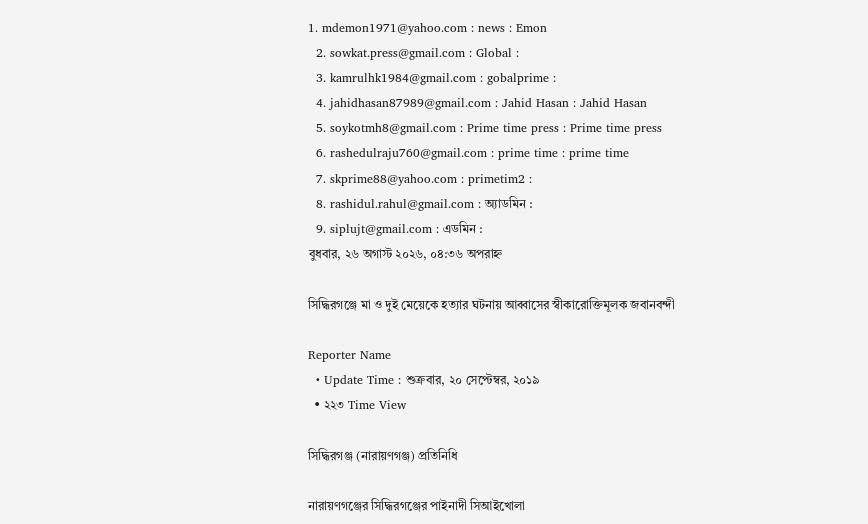1. mdemon1971@yahoo.com : news : Emon
  2. sowkat.press@gmail.com : Global :
  3. kamrulhk1984@gmail.com : gobalprime :
  4. jahidhasan87989@gmail.com : Jahid Hasan : Jahid Hasan
  5. soykotmh8@gmail.com : Prime time press : Prime time press
  6. rashedulraju760@gmail.com : prime time : prime time
  7. skprime88@yahoo.com : primetim2 :
  8. rashidul.rahul@gmail.com : অ্যাডমিন :
  9. siplujt@gmail.com : এডমিন :
বুধবার, ২৬ অগাস্ট ২০২৬, ০৪:৩৬ অপরাহ্ন

সিদ্ধিরগঞ্জে মা ও দুই মেয়েকে হত্যার ঘটনায় আব্বাসের স্বীকারোক্তিমূলক জবানবন্দী

Reporter Name
  • Update Time : শুক্রবার, ২০ সেপ্টেম্বর, ২০১৯
  • ২২৩ Time View

সিদ্ধিরগঞ্জ (নারায়ণগঞ্জ) প্রতিনিধি

নারায়ণগঞ্জের সিদ্ধিরগঞ্জের পাইনাদী সিআইখোলা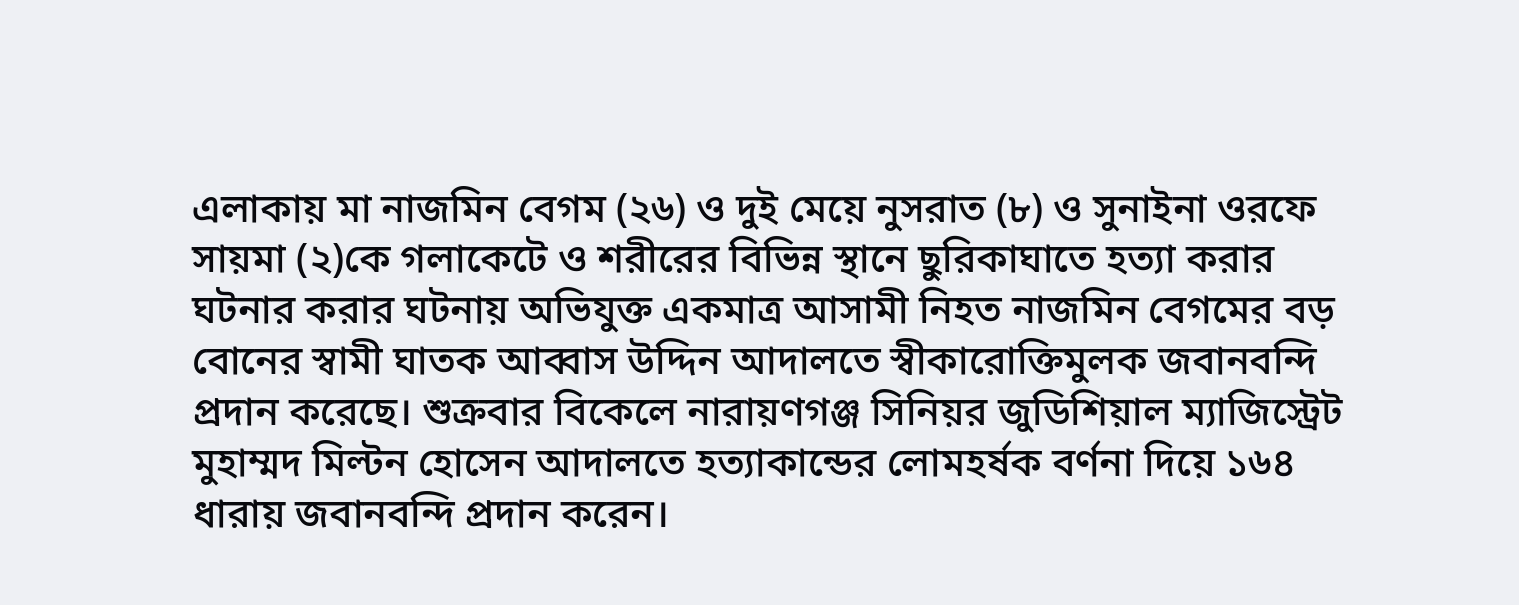এলাকায় মা নাজমিন বেগম (২৬) ও দুই মেয়ে নুসরাত (৮) ও সুনাইনা ওরফে সায়মা (২)কে গলাকেটে ও শরীরের বিভিন্ন স্থানে ছুরিকাঘাতে হত্যা করার ঘটনার করার ঘটনায় অভিযুক্ত একমাত্র আসামী নিহত নাজমিন বেগমের বড় বোনের স্বামী ঘাতক আব্বাস উদ্দিন আদালতে স্বীকারোক্তিমুলক জবানবন্দি প্রদান করেছে। শুক্রবার বিকেলে নারায়ণগঞ্জ সিনিয়র জুডিশিয়াল ম্যাজিস্ট্রেট মুহাম্মদ মিল্টন হোসেন আদালতে হত্যাকান্ডের লোমহর্ষক বর্ণনা দিয়ে ১৬৪ ধারায় জবানবন্দি প্রদান করেন।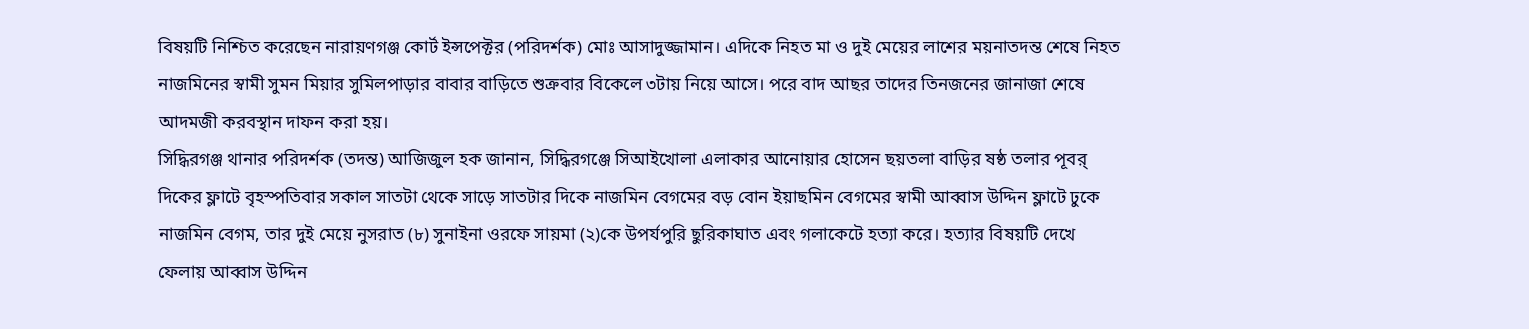বিষয়টি নিশ্চিত করেছেন নারায়ণগঞ্জ কোর্ট ইন্সপেক্টর (পরিদর্শক) মোঃ আসাদুজ্জামান। এদিকে নিহত মা ও দুই মেয়ের লাশের ময়নাতদন্ত শেষে নিহত নাজমিনের স্বামী সুমন মিয়ার সুমিলপাড়ার বাবার বাড়িতে শুক্রবার বিকেলে ৩টায় নিয়ে আসে। পরে বাদ আছর তাদের তিনজনের জানাজা শেষে আদমজী করবস্থান দাফন করা হয়।
সিদ্ধিরগঞ্জ থানার পরিদর্শক (তদন্ত) আজিজুল হক জানান, সিদ্ধিরগঞ্জে সিআইখোলা এলাকার আনোয়ার হোসেন ছয়তলা বাড়ির ষষ্ঠ তলার পূবর্ দিকের ফ্লাটে বৃহস্পতিবার সকাল সাতটা থেকে সাড়ে সাতটার দিকে নাজমিন বেগমের বড় বোন ইয়াছমিন বেগমের স্বামী আব্বাস উদ্দিন ফ্লাটে ঢুকে নাজমিন বেগম, তার দুই মেয়ে নুসরাত (৮) সুনাইনা ওরফে সায়মা (২)কে উপর্যপুরি ছুরিকাঘাত এবং গলাকেটে হত্যা করে। হত্যার বিষয়টি দেখে ফেলায় আব্বাস উদ্দিন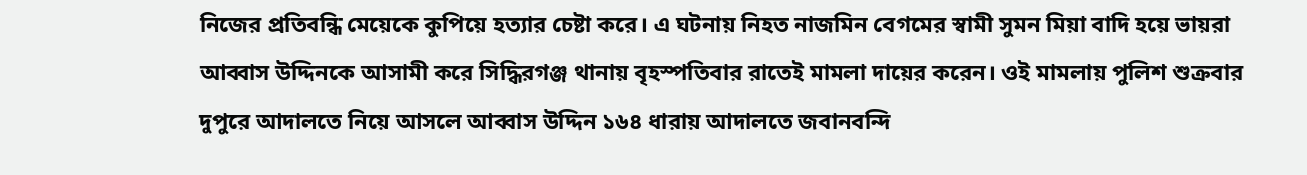নিজের প্রতিবন্ধি মেয়েকে কুপিয়ে হত্যার চেষ্টা করে। এ ঘটনায় নিহত নাজমিন বেগমের স্বামী সুমন মিয়া বাদি হয়ে ভায়রা আব্বাস উদ্দিনকে আসামী করে সিদ্ধিরগঞ্জ থানায় বৃহস্পতিবার রাতেই মামলা দায়ের করেন। ওই মামলায় পুলিশ শুক্রবার দুপুরে আদালতে নিয়ে আসলে আব্বাস উদ্দিন ১৬৪ ধারায় আদালতে জবানবন্দি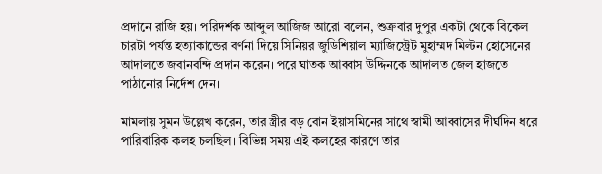প্রদানে রাজি হয়। পরিদর্শক আব্দুল আজিজ আরো বলেন, শুক্রবার দুপুর একটা থেকে বিকেল চারটা পর্যন্ত হত্যাকান্ডের বর্ণনা দিয়ে সিনিয়র জুডিশিয়াল ম্যাজিস্ট্রেট মুহাম্মদ মিল্টন হোসেনের আদালতে জবানবন্দি প্রদান করেন। পরে ঘাতক আব্বাস উদ্দিনকে আদালত জেল হাজতে পাঠানোর নির্দেশ দেন।

মামলায় সুমন উল্লেখ করেন, তার স্ত্রীর বড় বোন ইয়াসমিনের সাথে স্বামী আব্বাসের দীর্ঘদিন ধরে পারিবারিক কলহ চলছিল। বিভিন্ন সময় এই কলহের কারণে তার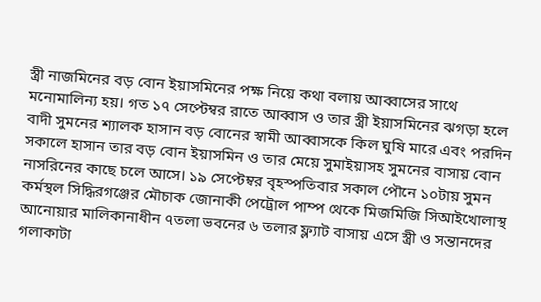স্ত্রী নাজমিনের বড় বোন ইয়াসমিনের পক্ষ নিয়ে কথা বলায় আব্বাসের সাথে মনোমালিন্য হয়। গত ১৭ সেপ্টেম্বর রাতে আব্বাস ও তার স্ত্রী ইয়াসমিনের ঝগড়া হলে বাদী সুমনের শ্যালক হাসান বড় বোনের স্বামী আব্বাসকে কিল ঘুষি মারে এবং পরদিন সকালে হাসান তার বড় বোন ইয়াসমিন ও তার মেয়ে সুমাইয়াসহ সুমনের বাসায় বোন নাসরিনের কাছে চলে আসে। ১৯ সেপ্টেম্বর বৃহস্পতিবার সকাল পৌনে ১০টায় সুমন কর্মস্থল সিদ্ধিরগঞ্জের মৌচাক জোনাকী পেট্রোল পাম্প থেকে মিজমিজি সিআইখোলাস্থ আনোয়ার মালিকানাধীন ৭তলা ভবনের ৬ তলার ফ্ল্যাট বাসায় এসে স্ত্রী ও সন্তানদের গলাকাটা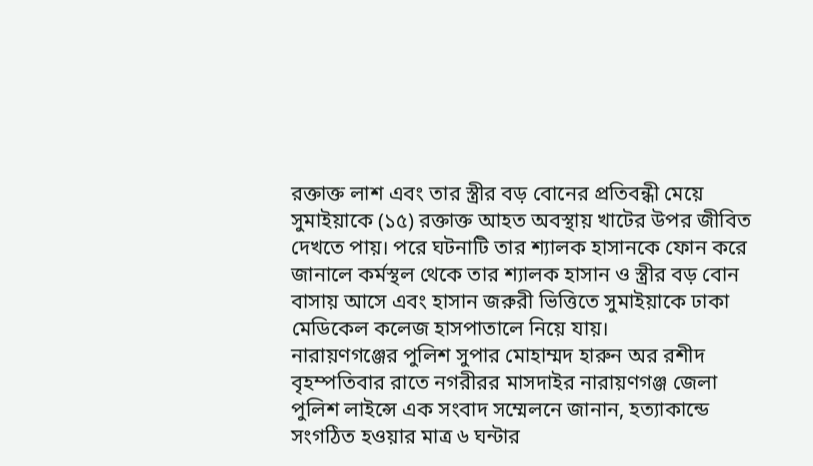রক্তাক্ত লাশ এবং তার স্ত্রীর বড় বোনের প্রতিবন্ধী মেয়ে সুমাইয়াকে (১৫) রক্তাক্ত আহত অবস্থায় খাটের উপর জীবিত দেখতে পায়। পরে ঘটনাটি তার শ্যালক হাসানকে ফোন করে জানালে কর্মস্থল থেকে তার শ্যালক হাসান ও স্ত্রীর বড় বোন বাসায় আসে এবং হাসান জরুরী ভিত্তিতে সুমাইয়াকে ঢাকা মেডিকেল কলেজ হাসপাতালে নিয়ে যায়।
নারায়ণগঞ্জের পুলিশ সুপার মোহাম্মদ হারুন অর রশীদ বৃহম্পতিবার রাতে নগরীরর মাসদাইর নারায়ণগঞ্জ জেলা পুলিশ লাইন্সে এক সংবাদ সম্মেলনে জানান, হত্যাকান্ডে সংগঠিত হওয়ার মাত্র ৬ ঘন্টার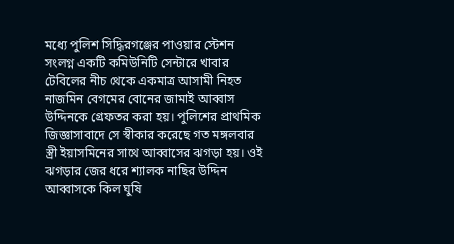মধ্যে পুলিশ সিদ্ধিরগঞ্জের পাওয়ার স্টেশন সংলগ্ন একটি কমিউনিটি সেন্টারে খাবার টেবিলের নীচ থেকে একমাত্র আসামী নিহত নাজমিন বেগমের বোনের জামাই আব্বাস উদ্দিনকে গ্রেফতর করা হয়। পুলিশের প্রাথমিক জিজ্ঞাসাবাদে সে স্বীকার করেছে গত মঙ্গলবার স্ত্রী ইয়াসমিনের সাথে আব্বাসের ঝগড়া হয়। ওই ঝগড়ার জের ধরে শ্যালক নাছির উদ্দিন আব্বাসকে কিল ঘুষি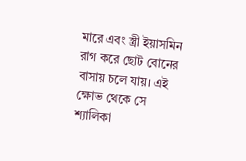মারে এবং স্ত্রী ইয়াসমিন রাগ করে ছোট বোনের বাসায় চলে যায়। এই ক্ষোভ থেকে সে শ্যালিকা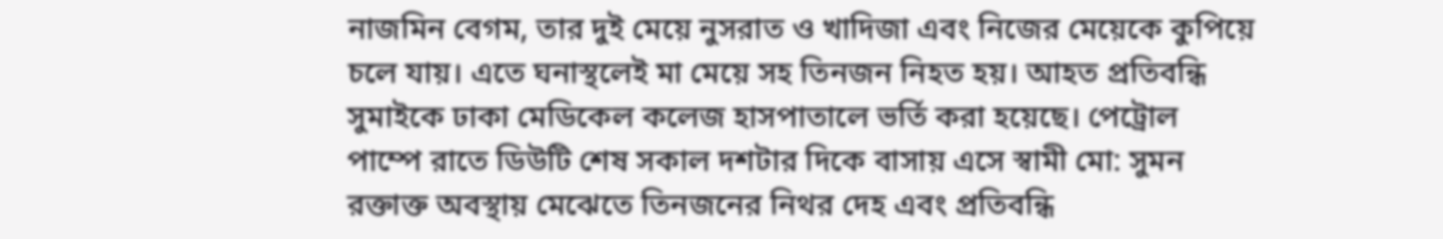নাজমিন বেগম, তার দুই মেয়ে নুসরাত ও খাদিজা এবং নিজের মেয়েকে কুপিয়ে চলে যায়। এতে ঘনাস্থলেই মা মেয়ে সহ তিনজন নিহত হয়। আহত প্রতিবন্ধি সুমাইকে ঢাকা মেডিকেল কলেজ হাসপাতালে ভর্তি করা হয়েছে। পেট্রোল পাম্পে রাতে ডিউটি শেষ সকাল দশটার দিকে বাসায় এসে স্বামী মো: সুমন রক্তাক্ত অবস্থায় মেঝেতে তিনজনের নিথর দেহ এবং প্রতিবন্ধি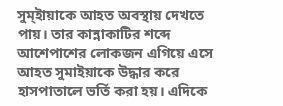সুম্ইায়াকে আহত অবস্থায় দেখতে পায়। তার কান্নাকাটির শব্দে আশেপাশের লোকজন এগিয়ে এসে আহত সুমাইয়াকে উদ্ধার করে হাসপাতালে ভর্তি করা হয়। এদিকে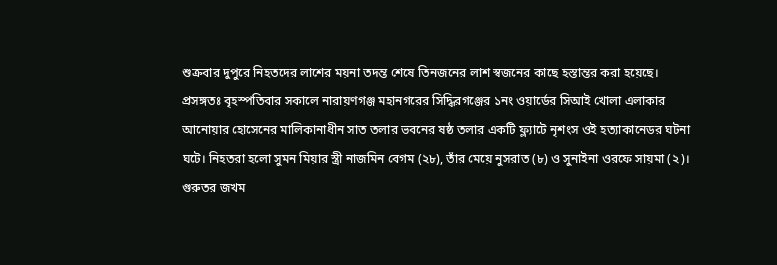শুক্রবার দুপুরে নিহতদের লাশের ময়না তদন্ত শেষে তিনজনের লাশ স্বজনের কাছে হস্তান্তর করা হয়েছে।
প্রসঙ্গতঃ বৃহস্পতিবার সকালে নারায়ণগঞ্জ মহানগরের সিদ্ধিরগঞ্জের ১নং ওয়ার্ডের সিআই খোলা এলাকার আনোয়ার হোসেনের মালিকানাধীন সাত তলার ভবনের ষষ্ঠ তলার একটি ফ্ল্যাটে নৃশংস ওই হত্যাকানেডর ঘটনা ঘটে। নিহতরা হলো সুমন মিয়ার স্ত্রী নাজমিন বেগম (২৮), তাঁর মেয়ে নুসরাত (৮) ও সুনাইনা ওরফে সায়মা (২)। গুরুতর জখম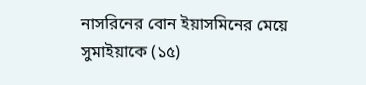নাসরিনের বোন ইয়াসমিনের মেয়ে সুমাইয়াকে (১৫)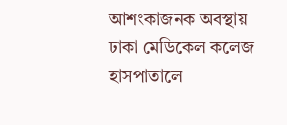আশংকাজনক অবস্থায় ঢাকা মেডিকেল কলেজ হাসপাতালে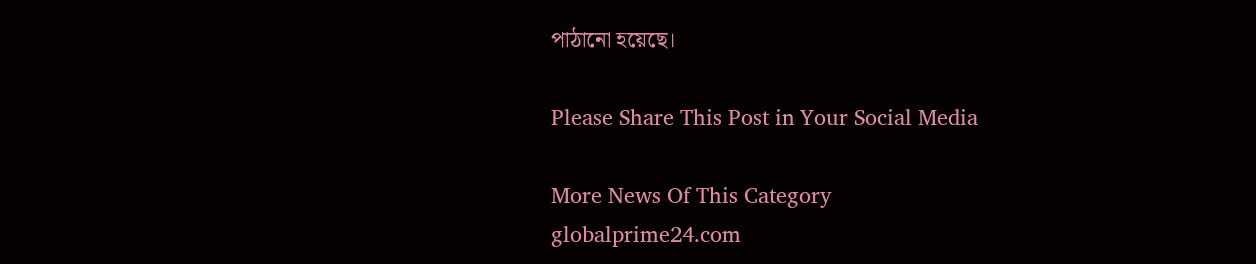পাঠানো হয়েছে।

Please Share This Post in Your Social Media

More News Of This Category
globalprime24.com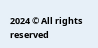2024 © All rights reserved